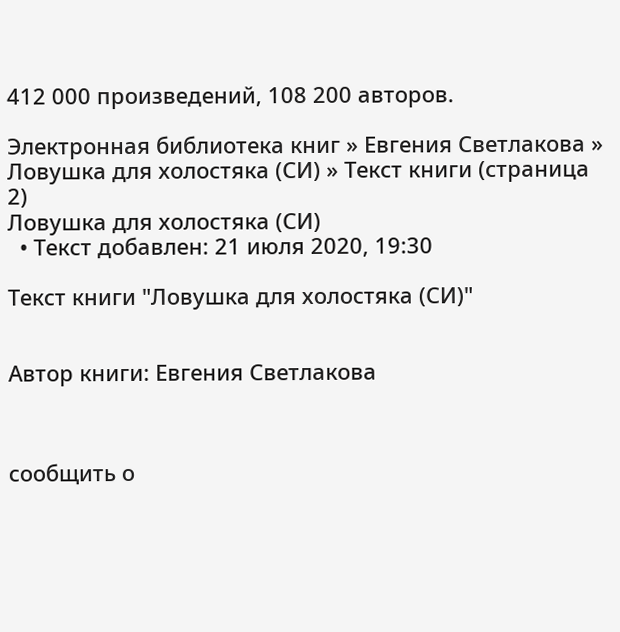412 000 произведений, 108 200 авторов.

Электронная библиотека книг » Евгения Светлакова » Ловушка для холостяка (СИ) » Текст книги (страница 2)
Ловушка для холостяка (СИ)
  • Текст добавлен: 21 июля 2020, 19:30

Текст книги "Ловушка для холостяка (СИ)"


Автор книги: Евгения Светлакова



сообщить о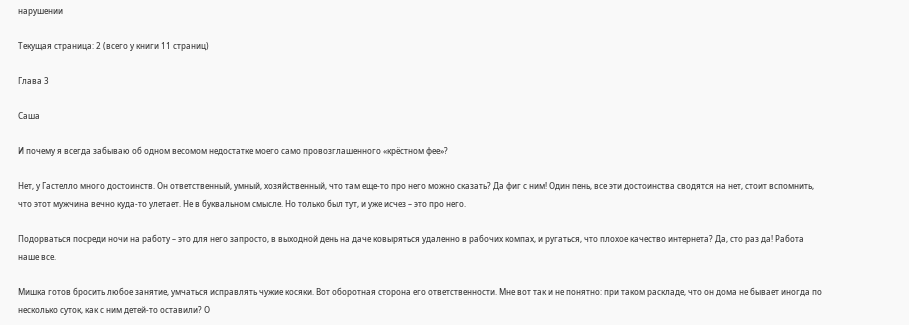нарушении

Текущая страница: 2 (всего у книги 11 страниц)

Глава 3

Саша

И почему я всегда забываю об одном весомом недостатке моего само провозглашенного «крёстном фее»?

Нет, у Гастелло много достоинств. Он ответственный, умный, хозяйственный, что там еще-то про него можно сказать? Да фиг с ним! Один пень, все эти достоинства сводятся на нет, стоит вспомнить, что этот мужчина вечно куда-то улетает. Не в буквальном смысле. Но только был тут, и уже исчез – это про него.

Подорваться посреди ночи на работу – это для него запросто, в выходной день на даче ковыряться удаленно в рабочих компах, и ругаться, что плохое качество интернета? Да, сто раз да! Работа наше все.

Мишка готов бросить любое занятие, умчаться исправлять чужие косяки. Вот оборотная сторона его ответственности. Мне вот так и не понятно: при таком раскладе, что он дома не бывает иногда по несколько суток, как с ним детей-то оставили? О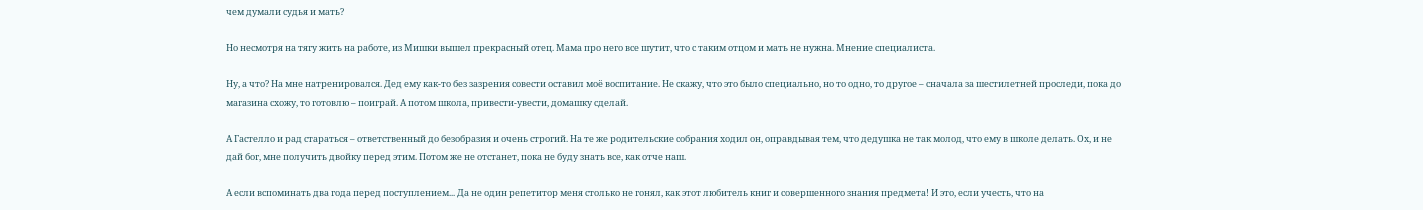чем думали судья и мать?

Но несмотря на тягу жить на работе, из Мишки вышел прекрасный отец. Мама про него все шутит, что с таким отцом и мать не нужна. Мнение специалиста.

Ну, а что? На мне натренировался. Дед ему как-то без зазрения совести оставил моё воспитание. Не скажу, что это было специально, но то одно, то другое – сначала за шестилетней проследи, пока до магазина схожу, то готовлю – поиграй. А потом школа, привести-увести, домашку сделай.

А Гастелло и рад стараться – ответственный до безобразия и очень строгий. На те же родительские собрания ходил он, оправдывая тем, что дедушка не так молод, что ему в школе делать. Ох, и не дай бог, мне получить двойку перед этим. Потом же не отстанет, пока не буду знать все, как отче наш.

А если вспоминать два года перед поступлением... Да не один репетитор меня столько не гонял, как этот любитель книг и совершенного знания предмета! И это, если учесть, что на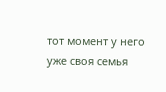тот момент у него уже своя семья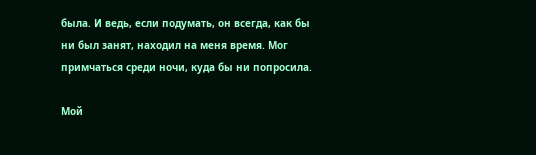была. И ведь, если подумать, он всегда, как бы ни был занят, находил на меня время. Мог примчаться среди ночи, куда бы ни попросила.

Мой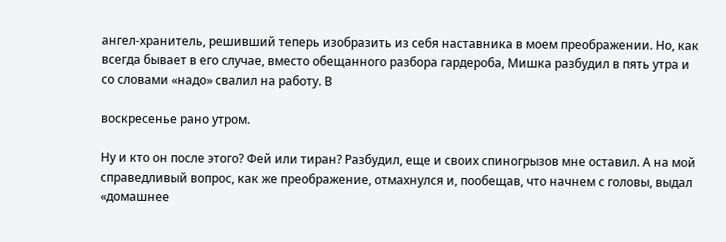ангел-хранитель, решивший теперь изобразить из себя наставника в моем преображении. Но, как всегда бывает в его случае, вместо обещанного разбора гардероба, Мишка разбудил в пять утра и со словами «надо» свалил на работу. В

воскресенье рано утром.

Ну и кто он после этого? Фей или тиран? Разбудил, еще и своих спиногрызов мне оставил. А на мой справедливый вопрос, как же преображение, отмахнулся и, пообещав, что начнем с головы, выдал «домашнее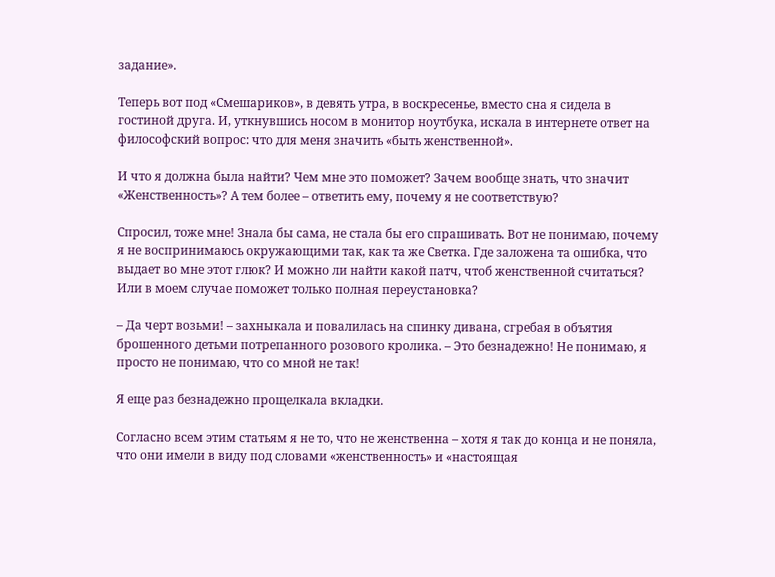задание».

Теперь вот под «Смешариков», в девять утра, в воскресенье, вместо сна я сидела в гостиной друга. И, уткнувшись носом в монитор ноутбука, искала в интернете ответ на философский вопрос: что для меня значить «быть женственной».

И что я должна была найти? Чем мне это поможет? Зачем вообще знать, что значит «Женственность»? А тем более – ответить ему, почему я не соответствую?

Спросил, тоже мне! Знала бы сама, не стала бы его спрашивать. Вот не понимаю, почему я не воспринимаюсь окружающими так, как та же Светка. Где заложена та ошибка, что выдает во мне этот глюк? И можно ли найти какой патч, чтоб женственной считаться? Или в моем случае поможет только полная переустановка?

– Да черт возьми! – захныкала и повалилась на спинку дивана, сгребая в объятия брошенного детьми потрепанного розового кролика. – Это безнадежно! Не понимаю, я просто не понимаю, что со мной не так!

Я еще раз безнадежно прощелкала вкладки.

Согласно всем этим статьям я не то, что не женственна – хотя я так до конца и не поняла, что они имели в виду под словами «женственность» и «настоящая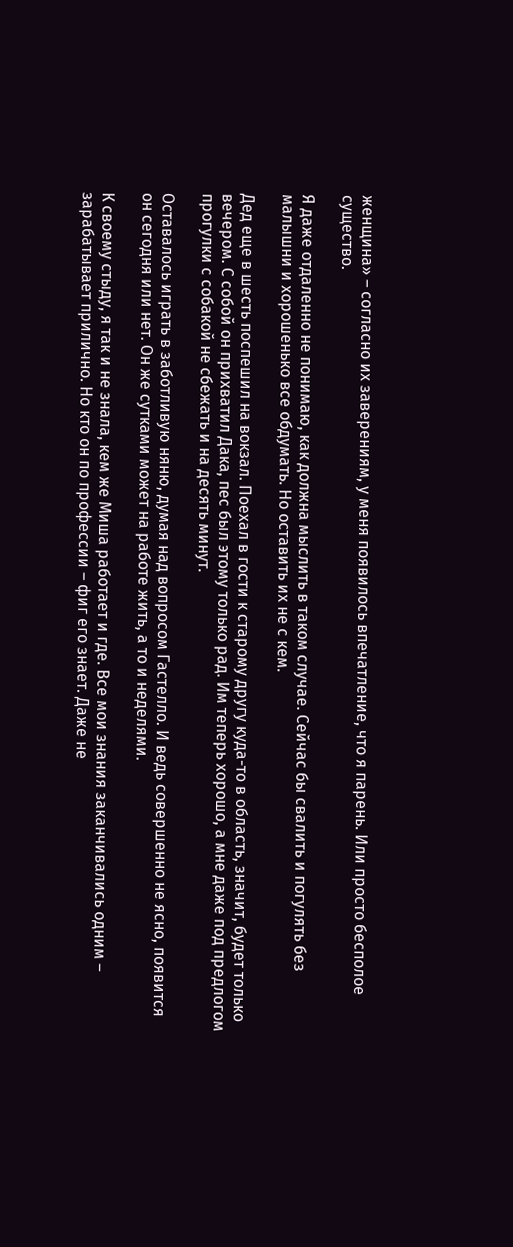женщина» – согласно их заверениям, у меня появилось впечатление, что я парень. Или просто бесполое существо.

Я даже отдаленно не понимаю, как должна мыслить в таком случае. Сейчас бы свалить и погулять без малышни и хорошенько все обдумать. Но оставить их не с кем.

Дед еще в шесть поспешил на вокзал. Поехал в гости к старому другу куда-то в область, значит, будет только вечером. С собой он прихватил Дака, пес был этому только рад. Им теперь хорошо, а мне даже под предлогом прогулки с собакой не сбежать и на десять минут.

Оставалось играть в заботливую няню, думая над вопросом Гастелло. И ведь совершенно не ясно, появится он сегодня или нет. Он же сутками может на работе жить, а то и неделями.

К своему стыду, я так и не знала, кем же Миша работает и где. Все мои знания заканчивались одним – зарабатывает прилично. Но кто он по профессии – фиг его знает. Даже не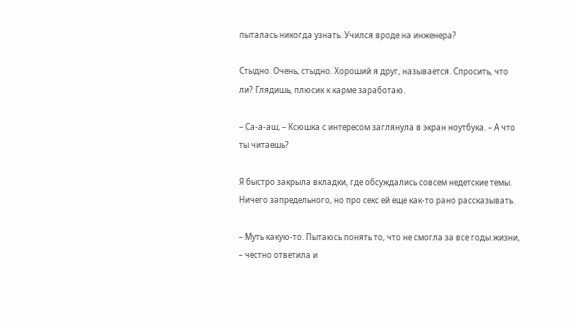пыталась никогда узнать. Учился вроде на инженера?

Стыдно. Очень, стыдно. Хороший я друг, называется. Спросить, что ли? Глядишь, плюсик к карме заработаю.

– Са-а-аш, – Ксюшка с интересом заглянула в экран ноутбука. – А что ты читаешь?

Я быстро закрыла вкладки, где обсуждались совсем недетские темы. Ничего запредельного, но про секс ей еще как-то рано рассказывать.

– Муть какую-то. Пытаюсь понять то, что не смогла за все годы жизни, – честно ответила и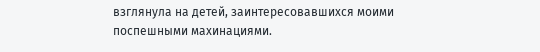взглянула на детей, заинтересовавшихся моими поспешными махинациями.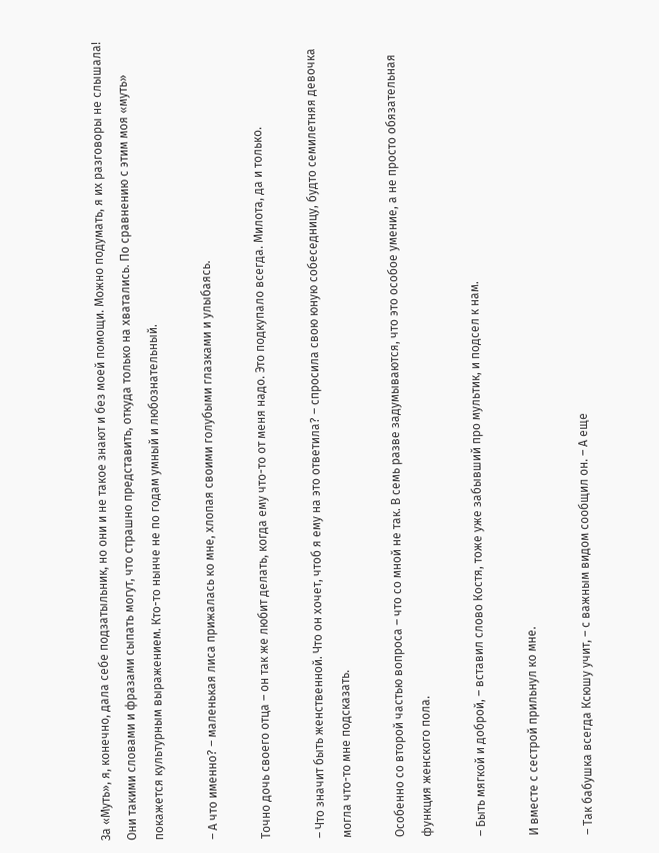За «Муть», я, конечно, дала себе подзатыльник, но они и не такое знают и без моей помощи. Можно подумать, я их разговоры не слышала! Они такими словами и фразами сыпать могут, что страшно представить, откуда только на хватались. По сравнению с этим моя «муть» покажется культурным выражением. Кто-то нынче не по годам умный и любознательный.

– А что именно? – маленькая лиса прижалась ко мне, хлопая своими голубыми глазками и улыбаясь.

Точно дочь своего отца – он так же любит делать, когда ему что-то от меня надо. Это подкупало всегда. Милота, да и только.

– Что значит быть женственной. Что он хочет, чтоб я ему на это ответила? – спросила свою юную собеседницу, будто семилетняя девочка могла что-то мне подсказать.

Особенно со второй частью вопроса – что со мной не так. В семь разве задумываются, что это особое умение, а не просто обязательная функция женского пола.

– Быть мягкой и доброй, – вставил слово Костя, тоже уже забывший про мультик, и подсел к нам.

И вместе с сестрой прильнул ко мне.

– Так бабушка всегда Ксюшу учит, – с важным видом сообщил он. – А еще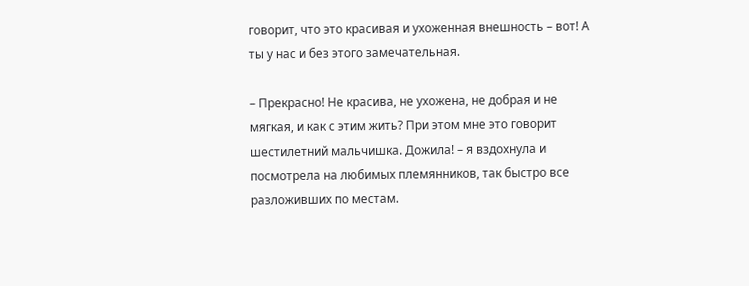говорит, что это красивая и ухоженная внешность – вот! А ты у нас и без этого замечательная.

– Прекрасно! Не красива, не ухожена, не добрая и не мягкая, и как с этим жить? При этом мне это говорит шестилетний мальчишка. Дожила! – я вздохнула и посмотрела на любимых племянников, так быстро все разложивших по местам.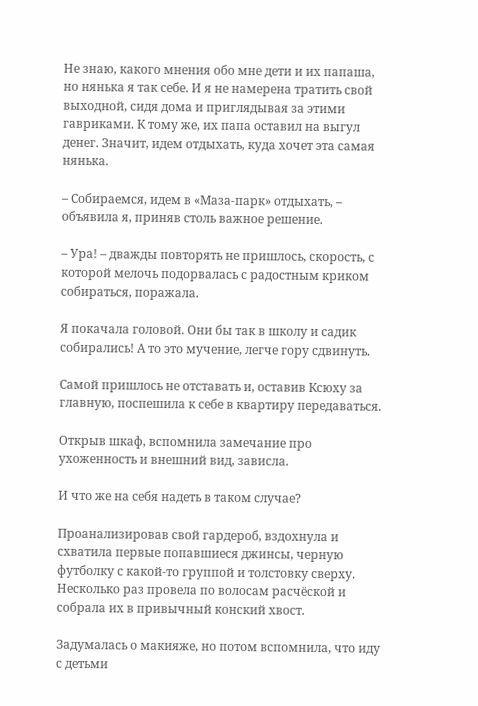Не знаю, какого мнения обо мне дети и их папаша, но нянька я так себе. И я не намерена тратить свой выходной, сидя дома и приглядывая за этими гавриками. К тому же, их папа оставил на выгул денег. Значит, идем отдыхать, куда хочет эта самая нянька.

– Собираемся, идем в «Маза-парк» отдыхать, – объявила я, приняв столь важное решение.

– Ура! – дважды повторять не пришлось, скорость, с которой мелочь подорвалась с радостным криком собираться, поражала.

Я покачала головой. Они бы так в школу и садик собирались! А то это мучение, легче гору сдвинуть.

Самой пришлось не отставать и, оставив Ксюху за главную, поспешила к себе в квартиру передаваться.

Открыв шкаф, вспомнила замечание про ухоженность и внешний вид, зависла.

И что же на себя надеть в таком случае?

Проанализировав свой гардероб, вздохнула и схватила первые попавшиеся джинсы, черную футболку с какой-то группой и толстовку сверху. Несколько раз провела по волосам расчёской и собрала их в привычный конский хвост.

Задумалась о макияже, но потом вспомнила, что иду с детьми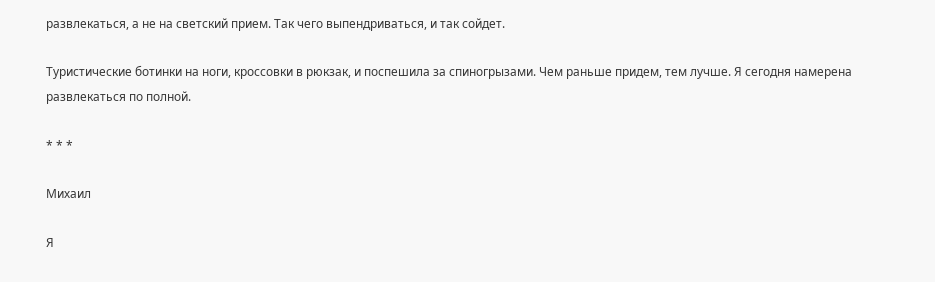развлекаться, а не на светский прием. Так чего выпендриваться, и так сойдет.

Туристические ботинки на ноги, кроссовки в рюкзак, и поспешила за спиногрызами. Чем раньше придем, тем лучше. Я сегодня намерена развлекаться по полной.

* * *

Михаил

Я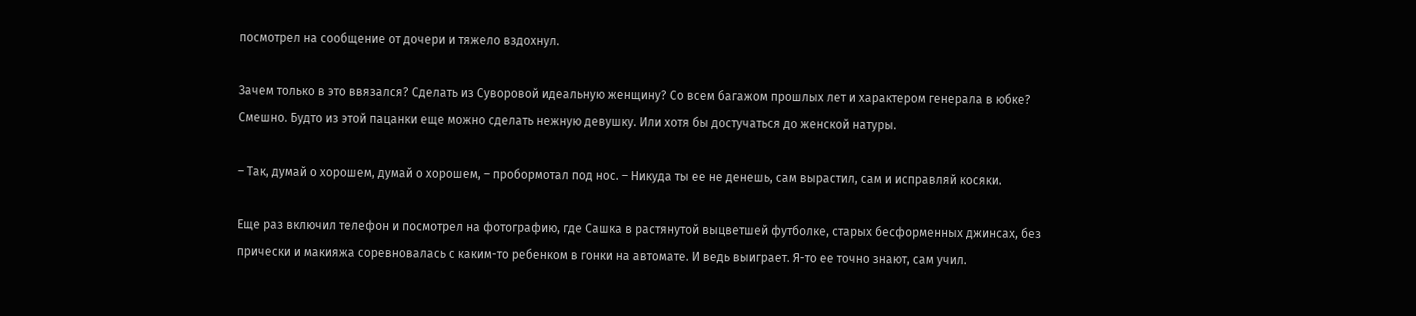посмотрел на сообщение от дочери и тяжело вздохнул.

Зачем только в это ввязался? Сделать из Суворовой идеальную женщину? Со всем багажом прошлых лет и характером генерала в юбке? Смешно. Будто из этой пацанки еще можно сделать нежную девушку. Или хотя бы достучаться до женской натуры.

– Так, думай о хорошем, думай о хорошем, – пробормотал под нос. – Никуда ты ее не денешь, сам вырастил, сам и исправляй косяки.

Еще раз включил телефон и посмотрел на фотографию, где Сашка в растянутой выцветшей футболке, старых бесформенных джинсах, без прически и макияжа соревновалась с каким-то ребенком в гонки на автомате. И ведь выиграет. Я-то ее точно знают, сам учил.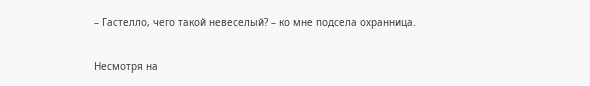– Гастелло, чего такой невеселый? – ко мне подсела охранница.

Несмотря на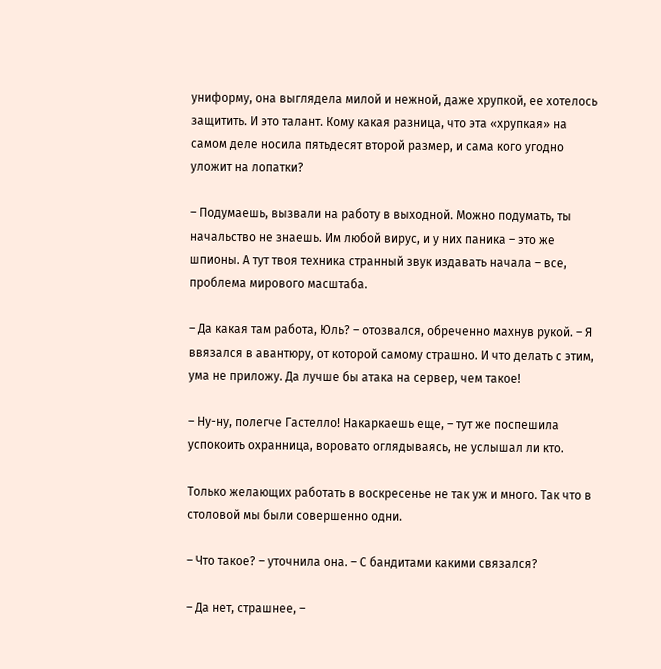униформу, она выглядела милой и нежной, даже хрупкой, ее хотелось защитить. И это талант. Кому какая разница, что эта «хрупкая» на самом деле носила пятьдесят второй размер, и сама кого угодно уложит на лопатки?

– Подумаешь, вызвали на работу в выходной. Можно подумать, ты начальство не знаешь. Им любой вирус, и у них паника – это же шпионы. А тут твоя техника странный звук издавать начала – все, проблема мирового масштаба.

– Да какая там работа, Юль? – отозвался, обреченно махнув рукой. – Я ввязался в авантюру, от которой самому страшно. И что делать с этим, ума не приложу. Да лучше бы атака на сервер, чем такое!

– Ну-ну, полегче Гастелло! Накаркаешь еще, – тут же поспешила успокоить охранница, воровато оглядываясь, не услышал ли кто.

Только желающих работать в воскресенье не так уж и много. Так что в столовой мы были совершенно одни.

– Что такое? – уточнила она. – С бандитами какими связался?

– Да нет, страшнее, –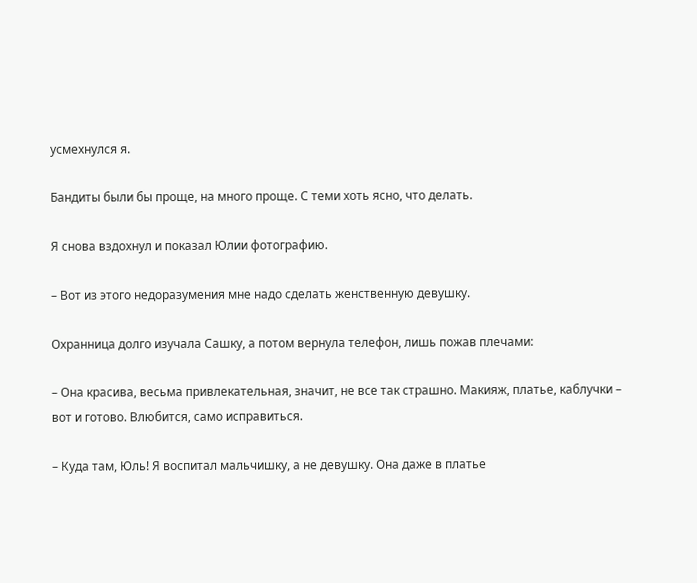усмехнулся я.

Бандиты были бы проще, на много проще. С теми хоть ясно, что делать.

Я снова вздохнул и показал Юлии фотографию.

– Вот из этого недоразумения мне надо сделать женственную девушку.

Охранница долго изучала Сашку, а потом вернула телефон, лишь пожав плечами:

– Она красива, весьма привлекательная, значит, не все так страшно. Макияж, платье, каблучки – вот и готово. Влюбится, само исправиться.

– Куда там, Юль! Я воспитал мальчишку, а не девушку. Она даже в платье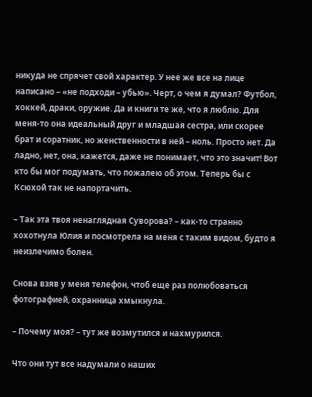никуда не спрячет свой характер. У нее же все на лице написано – «не подходи – убью». Черт, о чем я думал? Футбол, хоккей, драки, оружие. Да и книги те же, что я люблю. Для меня-то она идеальный друг и младшая сестра, или скорее брат и соратник, но женственности в ней – ноль. Просто нет. Да ладно, нет, она, кажется, даже не понимает, что это значит! Вот кто бы мог подумать, что пожалею об этом. Теперь бы с Ксюхой так не напортачить.

– Так эта твоя ненаглядная Суворова? – как-то странно хохотнула Юлия и посмотрела на меня с таким видом, будто я неизлечимо болен.

Снова взяв у меня телефон, чтоб еще раз полюбоваться фотографией, охранница хмыкнула.

– Почему моя? – тут же возмутился и нахмурился.

Что они тут все надумали о наших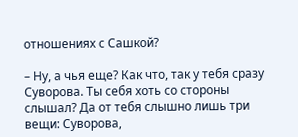отношениях с Сашкой?

– Ну, а чья еще? Как что, так у тебя сразу Суворова. Ты себя хоть со стороны слышал? Да от тебя слышно лишь три вещи: Суворова,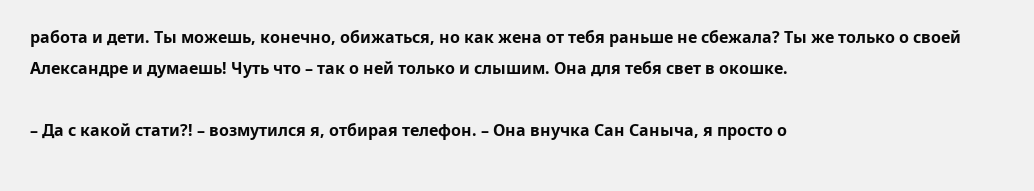работа и дети. Ты можешь, конечно, обижаться, но как жена от тебя раньше не сбежала? Ты же только о своей Александре и думаешь! Чуть что – так о ней только и слышим. Она для тебя свет в окошке.

– Да с какой стати?! – возмутился я, отбирая телефон. – Она внучка Сан Саныча, я просто о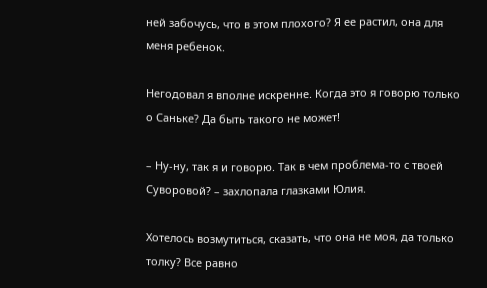ней забочусь, что в этом плохого? Я ее растил, она для меня ребенок.

Негодовал я вполне искренне. Когда это я говорю только о Саньке? Да быть такого не может!

– Ну-ну, так я и говорю. Так в чем проблема-то с твоей Суворовой? – захлопала глазками Юлия.

Хотелось возмутиться, сказать, что она не моя, да только толку? Все равно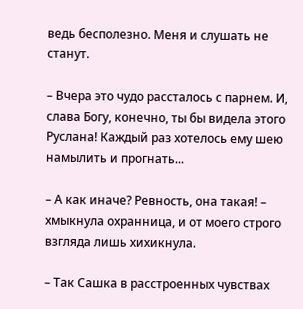ведь бесполезно. Меня и слушать не станут.

– Вчера это чудо рассталось с парнем. И, слава Богу, конечно, ты бы видела этого Руслана! Каждый раз хотелось ему шею намылить и прогнать...

– А как иначе? Ревность, она такая! – хмыкнула охранница, и от моего строго взгляда лишь хихикнула.

– Так Сашка в расстроенных чувствах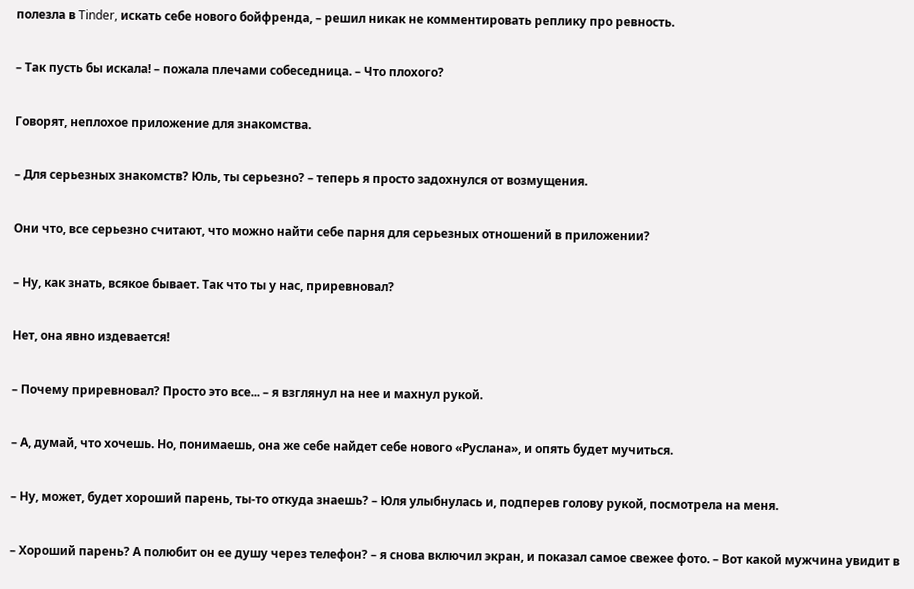полезла в Tinder, искать себе нового бойфренда, – решил никак не комментировать реплику про ревность.

– Так пусть бы искала! – пожала плечами собеседница. – Что плохого?

Говорят, неплохое приложение для знакомства.

– Для серьезных знакомств? Юль, ты серьезно? – теперь я просто задохнулся от возмущения.

Они что, все серьезно считают, что можно найти себе парня для серьезных отношений в приложении?

– Ну, как знать, всякое бывает. Так что ты у нас, приревновал?

Нет, она явно издевается!

– Почему приревновал? Просто это все... – я взглянул на нее и махнул рукой.

– А, думай, что хочешь. Но, понимаешь, она же себе найдет себе нового «Руслана», и опять будет мучиться.

– Ну, может, будет хороший парень, ты-то откуда знаешь? – Юля улыбнулась и, подперев голову рукой, посмотрела на меня.

– Хороший парень? А полюбит он ее душу через телефон? – я снова включил экран, и показал самое свежее фото. – Вот какой мужчина увидит в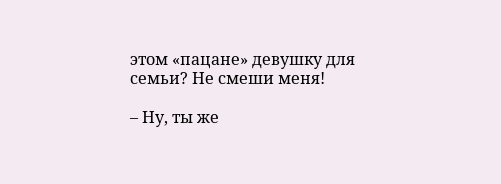этом «пацане» девушку для семьи? Не смеши меня!

– Ну, ты же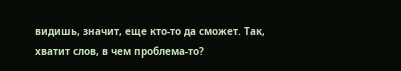видишь, значит, еще кто-то да сможет. Так, хватит слов, в чем проблема-то?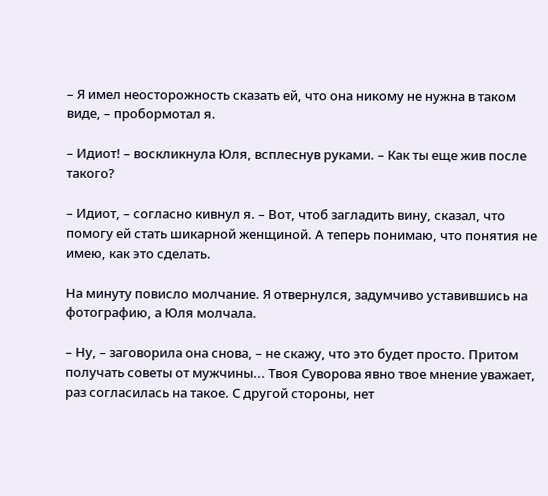– Я имел неосторожность сказать ей, что она никому не нужна в таком виде, – пробормотал я.

– Идиот! – воскликнула Юля, всплеснув руками. – Как ты еще жив после такого?

– Идиот, – согласно кивнул я. – Вот, чтоб загладить вину, сказал, что помогу ей стать шикарной женщиной. А теперь понимаю, что понятия не имею, как это сделать.

На минуту повисло молчание. Я отвернулся, задумчиво уставившись на фотографию, а Юля молчала.

– Ну, – заговорила она снова, – не скажу, что это будет просто. Притом получать советы от мужчины... Твоя Суворова явно твое мнение уважает, раз согласилась на такое. С другой стороны, нет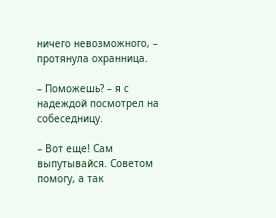ничего невозможного, – протянула охранница.

– Поможешь? – я с надеждой посмотрел на собеседницу.

– Вот еще! Сам выпутывайся. Советом помогу, а так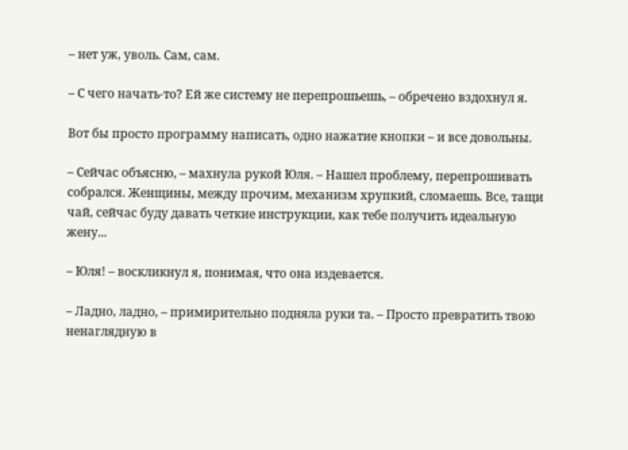– нет уж, уволь. Сам, сам.

– С чего начать-то? Ей же систему не перепрошьешь, – обречено вздохнул я.

Вот бы просто программу написать, одно нажатие кнопки – и все довольны.

– Сейчас объясню, – махнула рукой Юля. – Нашел проблему, перепрошивать собрался. Женщины, между прочим, механизм хрупкий, сломаешь. Все, тащи чай, сейчас буду давать четкие инструкции, как тебе получить идеальную жену...

– Юля! – воскликнул я, понимая, что она издевается.

– Ладно, ладно, – примирительно подняла руки та. – Просто превратить твою ненаглядную в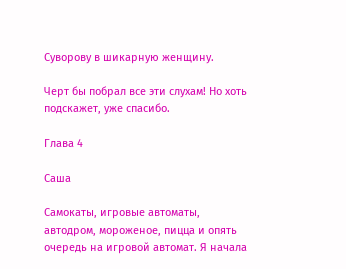Суворову в шикарную женщину.

Черт бы побрал все эти слухам! Но хоть подскажет, уже спасибо.

Глава 4

Саша

Самокаты, игровые автоматы, автодром, мороженое, пицца и опять очередь на игровой автомат. Я начала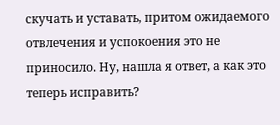скучать и уставать, притом ожидаемого отвлечения и успокоения это не приносило. Ну, нашла я ответ, а как это теперь исправить?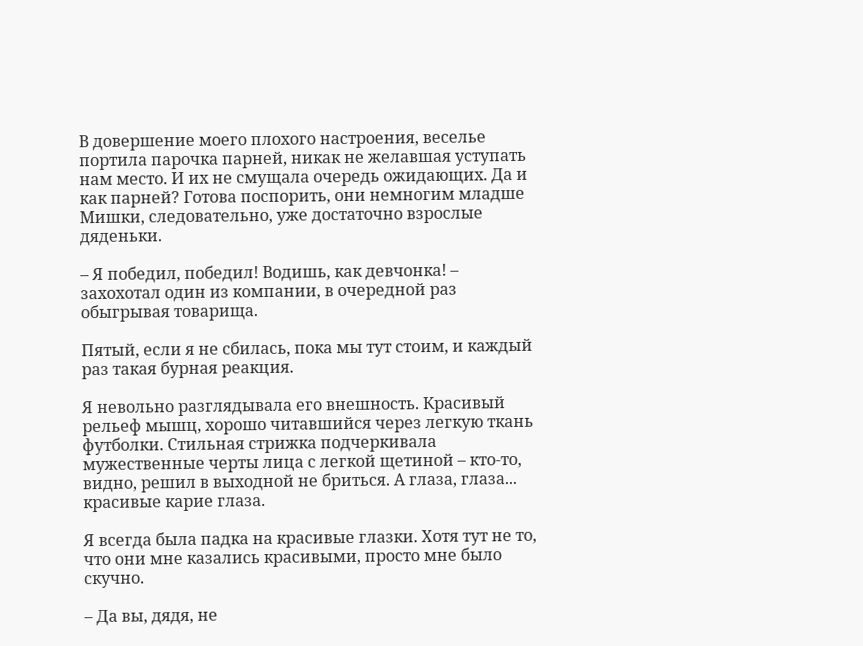В довершение моего плохого настроения, веселье портила парочка парней, никак не желавшая уступать нам место. И их не смущала очередь ожидающих. Да и как парней? Готова поспорить, они немногим младше Мишки, следовательно, уже достаточно взрослые дяденьки.

– Я победил, победил! Водишь, как девчонка! – захохотал один из компании, в очередной раз обыгрывая товарища.

Пятый, если я не сбилась, пока мы тут стоим, и каждый раз такая бурная реакция.

Я невольно разглядывала его внешность. Красивый рельеф мышц, хорошо читавшийся через легкую ткань футболки. Стильная стрижка подчеркивала мужественные черты лица с легкой щетиной – кто-то, видно, решил в выходной не бриться. А глаза, глаза... красивые карие глаза.

Я всегда была падка на красивые глазки. Хотя тут не то, что они мне казались красивыми, просто мне было скучно.

– Да вы, дядя, не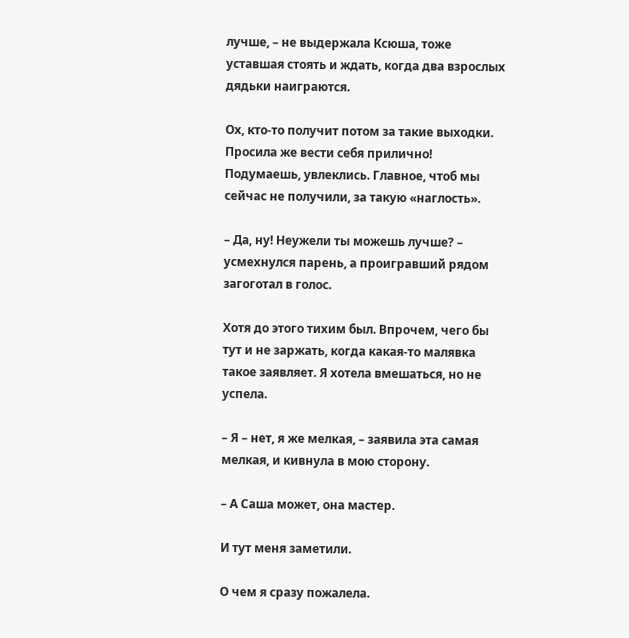лучше, – не выдержала Ксюша, тоже уставшая стоять и ждать, когда два взрослых дядьки наиграются.

Ох, кто-то получит потом за такие выходки. Просила же вести себя прилично! Подумаешь, увлеклись. Главное, чтоб мы сейчас не получили, за такую «наглость».

– Да, ну! Неужели ты можешь лучше? – усмехнулся парень, а проигравший рядом загоготал в голос.

Хотя до этого тихим был. Впрочем, чего бы тут и не заржать, когда какая-то малявка такое заявляет. Я хотела вмешаться, но не успела.

– Я – нет, я же мелкая, – заявила эта самая мелкая, и кивнула в мою сторону.

– А Саша может, она мастер.

И тут меня заметили.

О чем я сразу пожалела.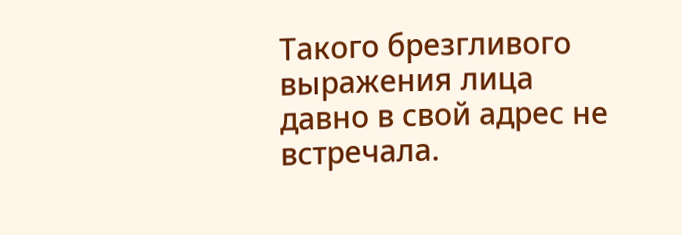Такого брезгливого выражения лица давно в свой адрес не встречала.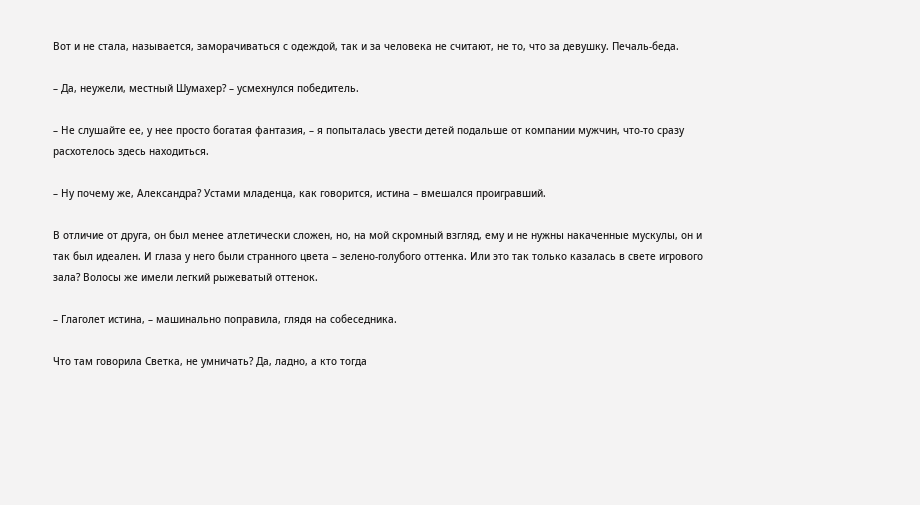Вот и не стала, называется, заморачиваться с одеждой, так и за человека не считают, не то, что за девушку. Печаль-беда.

– Да, неужели, местный Шумахер? – усмехнулся победитель.

– Не слушайте ее, у нее просто богатая фантазия, – я попыталась увести детей подальше от компании мужчин, что-то сразу расхотелось здесь находиться.

– Ну почему же, Александра? Устами младенца, как говорится, истина – вмешался проигравший.

В отличие от друга, он был менее атлетически сложен, но, на мой скромный взгляд, ему и не нужны накаченные мускулы, он и так был идеален. И глаза у него были странного цвета – зелено-голубого оттенка. Или это так только казалась в свете игрового зала? Волосы же имели легкий рыжеватый оттенок.

– Глаголет истина, – машинально поправила, глядя на собеседника.

Что там говорила Светка, не умничать? Да, ладно, а кто тогда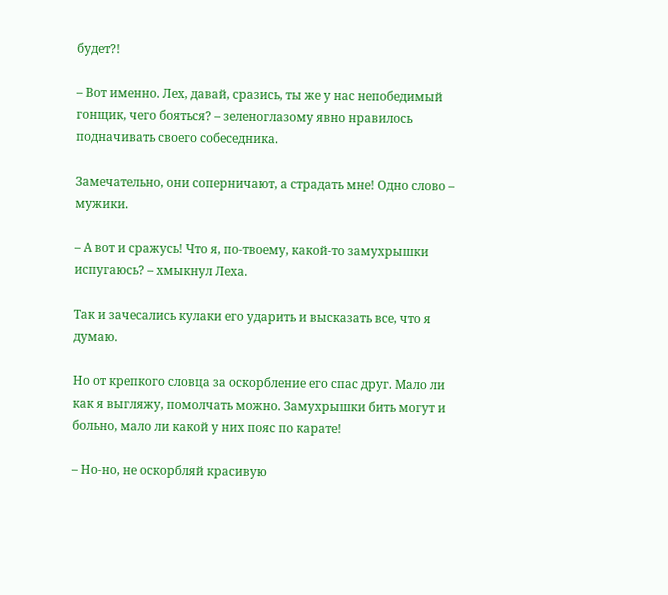будет?!

– Вот именно. Лех, давай, сразись, ты же у нас непобедимый гонщик, чего бояться? – зеленоглазому явно нравилось подначивать своего собеседника.

Замечательно, они соперничают, а страдать мне! Одно слово – мужики.

– А вот и сражусь! Что я, по-твоему, какой-то замухрышки испугаюсь? – хмыкнул Леха.

Так и зачесались кулаки его ударить и высказать все, что я думаю.

Но от крепкого словца за оскорбление его спас друг. Мало ли как я выгляжу, помолчать можно. Замухрышки бить могут и больно, мало ли какой у них пояс по карате!

– Но-но, не оскорбляй красивую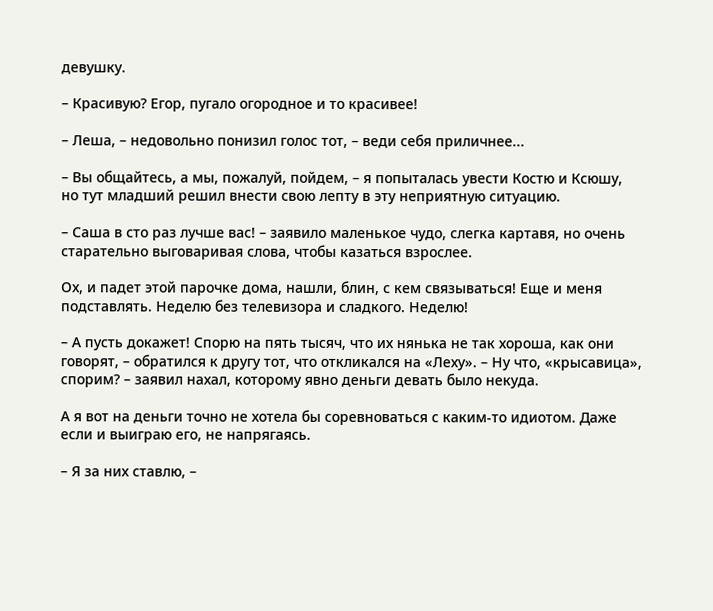девушку.

– Красивую? Егор, пугало огородное и то красивее!

– Леша, – недовольно понизил голос тот, – веди себя приличнее...

– Вы общайтесь, а мы, пожалуй, пойдем, – я попыталась увести Костю и Ксюшу, но тут младший решил внести свою лепту в эту неприятную ситуацию.

– Саша в сто раз лучше вас! – заявило маленькое чудо, слегка картавя, но очень старательно выговаривая слова, чтобы казаться взрослее.

Ох, и падет этой парочке дома, нашли, блин, с кем связываться! Еще и меня подставлять. Неделю без телевизора и сладкого. Неделю!

– А пусть докажет! Спорю на пять тысяч, что их нянька не так хороша, как они говорят, – обратился к другу тот, что откликался на «Леху». – Ну что, «крысавица», спорим? – заявил нахал, которому явно деньги девать было некуда.

А я вот на деньги точно не хотела бы соревноваться с каким-то идиотом. Даже если и выиграю его, не напрягаясь.

– Я за них ставлю, –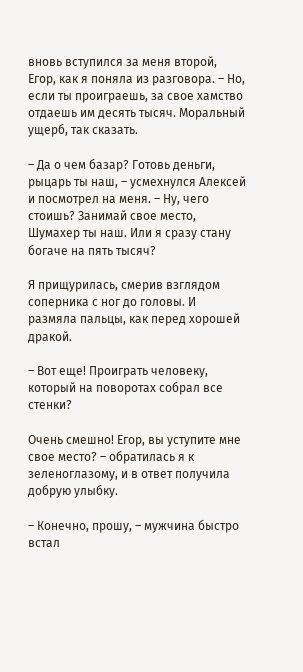вновь вступился за меня второй, Егор, как я поняла из разговора. – Но, если ты проиграешь, за свое хамство отдаешь им десять тысяч. Моральный ущерб, так сказать.

– Да о чем базар? Готовь деньги, рыцарь ты наш, – усмехнулся Алексей и посмотрел на меня. – Ну, чего стоишь? Занимай свое место, Шумахер ты наш. Или я сразу стану богаче на пять тысяч?

Я прищурилась, смерив взглядом соперника с ног до головы. И размяла пальцы, как перед хорошей дракой.

– Вот еще! Проиграть человеку, который на поворотах собрал все стенки?

Очень смешно! Егор, вы уступите мне свое место? – обратилась я к зеленоглазому, и в ответ получила добрую улыбку.

– Конечно, прошу, – мужчина быстро встал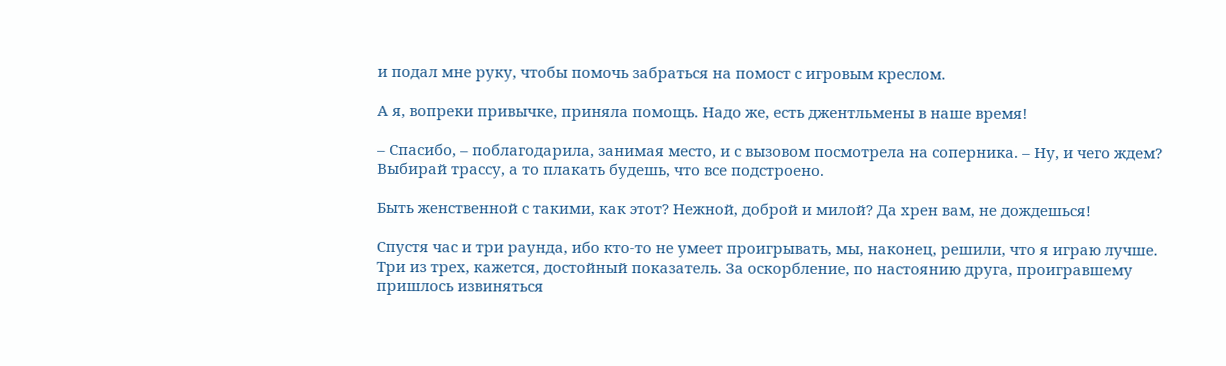и подал мне руку, чтобы помочь забраться на помост с игровым креслом.

А я, вопреки привычке, приняла помощь. Надо же, есть джентльмены в наше время!

– Спасибо, – поблагодарила, занимая место, и с вызовом посмотрела на соперника. – Ну, и чего ждем? Выбирай трассу, а то плакать будешь, что все подстроено.

Быть женственной с такими, как этот? Нежной, доброй и милой? Да хрен вам, не дождешься!

Спустя час и три раунда, ибо кто-то не умеет проигрывать, мы, наконец, решили, что я играю лучше. Три из трех, кажется, достойный показатель. За оскорбление, по настоянию друга, проигравшему пришлось извиняться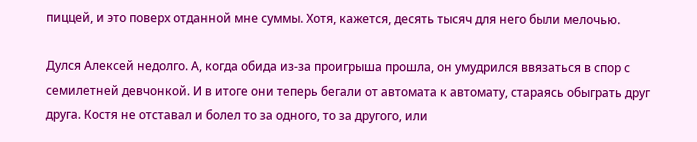пиццей, и это поверх отданной мне суммы. Хотя, кажется, десять тысяч для него были мелочью.

Дулся Алексей недолго. А, когда обида из-за проигрыша прошла, он умудрился ввязаться в спор с семилетней девчонкой. И в итоге они теперь бегали от автомата к автомату, стараясь обыграть друг друга. Костя не отставал и болел то за одного, то за другого, или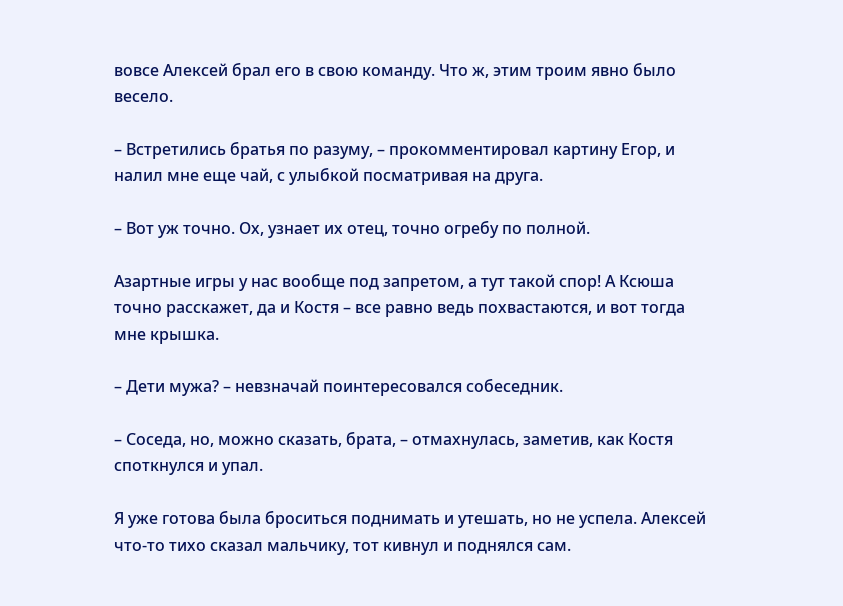вовсе Алексей брал его в свою команду. Что ж, этим троим явно было весело.

– Встретились братья по разуму, – прокомментировал картину Егор, и налил мне еще чай, с улыбкой посматривая на друга.

– Вот уж точно. Ох, узнает их отец, точно огребу по полной.

Азартные игры у нас вообще под запретом, а тут такой спор! А Ксюша точно расскажет, да и Костя – все равно ведь похвастаются, и вот тогда мне крышка.

– Дети мужа? – невзначай поинтересовался собеседник.

– Соседа, но, можно сказать, брата, – отмахнулась, заметив, как Костя споткнулся и упал.

Я уже готова была броситься поднимать и утешать, но не успела. Алексей что-то тихо сказал мальчику, тот кивнул и поднялся сам.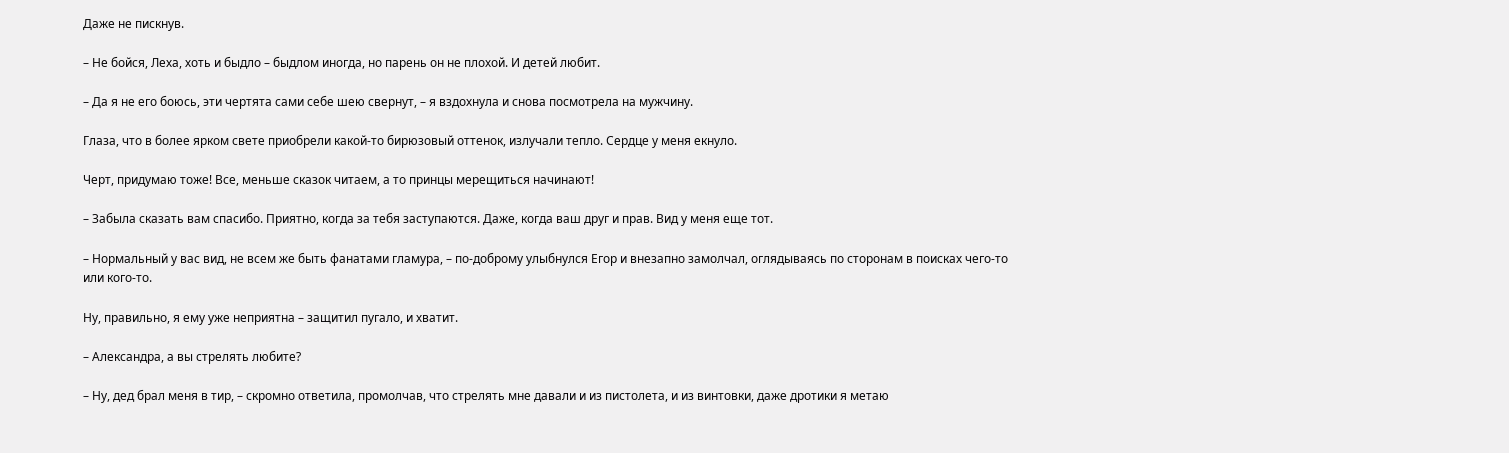Даже не пискнув.

– Не бойся, Леха, хоть и быдло – быдлом иногда, но парень он не плохой. И детей любит.

– Да я не его боюсь, эти чертята сами себе шею свернут, – я вздохнула и снова посмотрела на мужчину.

Глаза, что в более ярком свете приобрели какой-то бирюзовый оттенок, излучали тепло. Сердце у меня екнуло.

Черт, придумаю тоже! Все, меньше сказок читаем, а то принцы мерещиться начинают!

– Забыла сказать вам спасибо. Приятно, когда за тебя заступаются. Даже, когда ваш друг и прав. Вид у меня еще тот.

– Нормальный у вас вид, не всем же быть фанатами гламура, – по-доброму улыбнулся Егор и внезапно замолчал, оглядываясь по сторонам в поисках чего-то или кого-то.

Ну, правильно, я ему уже неприятна – защитил пугало, и хватит.

– Александра, а вы стрелять любите?

– Ну, дед брал меня в тир, – скромно ответила, промолчав, что стрелять мне давали и из пистолета, и из винтовки, даже дротики я метаю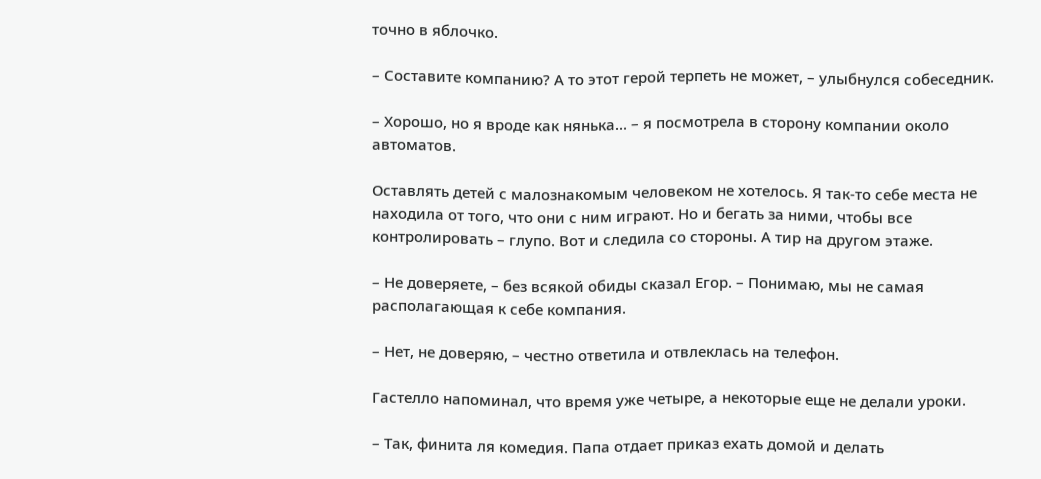точно в яблочко.

– Составите компанию? А то этот герой терпеть не может, – улыбнулся собеседник.

– Хорошо, но я вроде как нянька... – я посмотрела в сторону компании около автоматов.

Оставлять детей с малознакомым человеком не хотелось. Я так-то себе места не находила от того, что они с ним играют. Но и бегать за ними, чтобы все контролировать – глупо. Вот и следила со стороны. А тир на другом этаже.

– Не доверяете, – без всякой обиды сказал Егор. – Понимаю, мы не самая располагающая к себе компания.

– Нет, не доверяю, – честно ответила и отвлеклась на телефон.

Гастелло напоминал, что время уже четыре, а некоторые еще не делали уроки.

– Так, финита ля комедия. Папа отдает приказ ехать домой и делать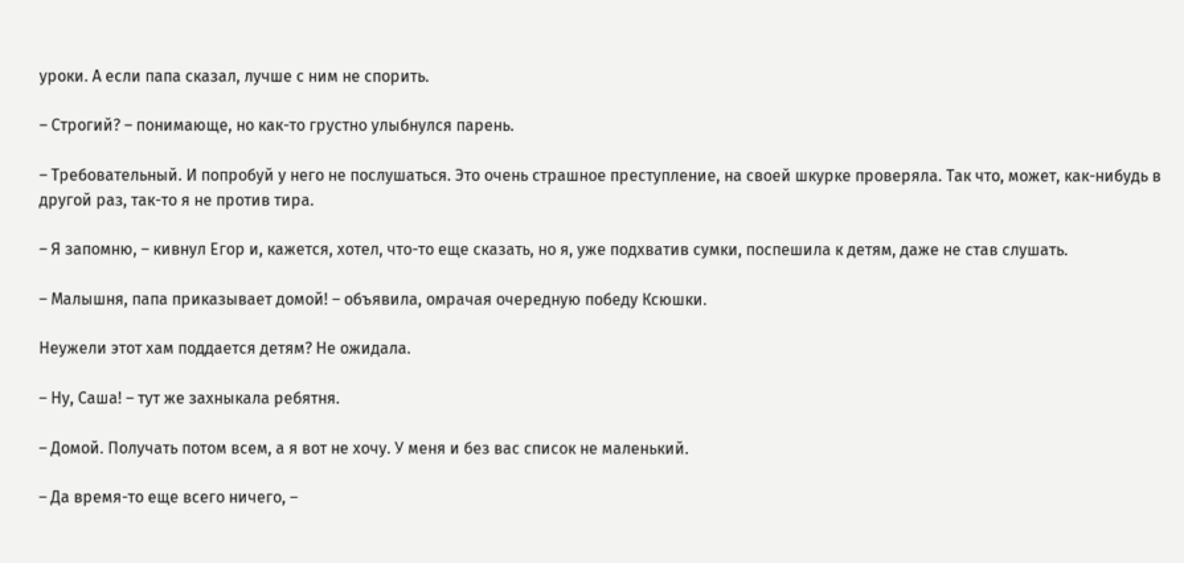уроки. А если папа сказал, лучше с ним не спорить.

– Строгий? – понимающе, но как-то грустно улыбнулся парень.

– Требовательный. И попробуй у него не послушаться. Это очень страшное преступление, на своей шкурке проверяла. Так что, может, как-нибудь в другой раз, так-то я не против тира.

– Я запомню, – кивнул Егор и, кажется, хотел, что-то еще сказать, но я, уже подхватив сумки, поспешила к детям, даже не став слушать.

– Малышня, папа приказывает домой! – объявила, омрачая очередную победу Ксюшки.

Неужели этот хам поддается детям? Не ожидала.

– Ну, Саша! – тут же захныкала ребятня.

– Домой. Получать потом всем, а я вот не хочу. У меня и без вас список не маленький.

– Да время-то еще всего ничего, –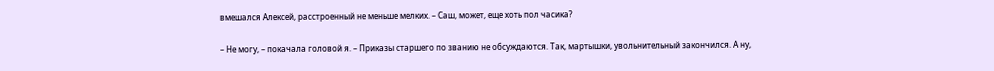вмешался Алексей, расстроенный не меньше мелких. – Саш, может, еще хоть пол часика?

– Не могу, – покачала головой я. – Приказы старшего по званию не обсуждаются. Так, мартышки, увольнительный закончился. А ну,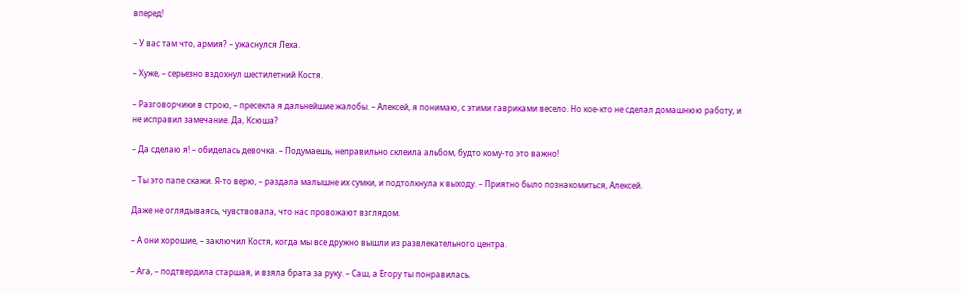вперед!

– У вас там что, армия? – ужаснулся Леха.

– Хуже, – серьезно вздохнул шестилетний Костя.

– Разговорчики в строю, – пресекла я дальнейшие жалобы. – Алексей, я понимаю, с этими гавриками весело. Но кое-кто не сделал домашнюю работу, и не исправил замечание. Да, Ксюша?

– Да сделаю я! – обиделась девочка. – Подумаешь, неправильно склеила альбом, будто кому-то это важно!

– Ты это папе скажи. Я-то верю, – раздала малышне их сумки, и подтолкнула к выходу. – Приятно было познакомиться, Алексей.

Даже не оглядываясь, чувствовала, что нас провожают взглядом.

– А они хорошие, – заключил Костя, когда мы все дружно вышли из развлекательного центра.

– Ага, – подтвердила старшая, и взяла брата за руку. – Саш, а Егору ты понравилась.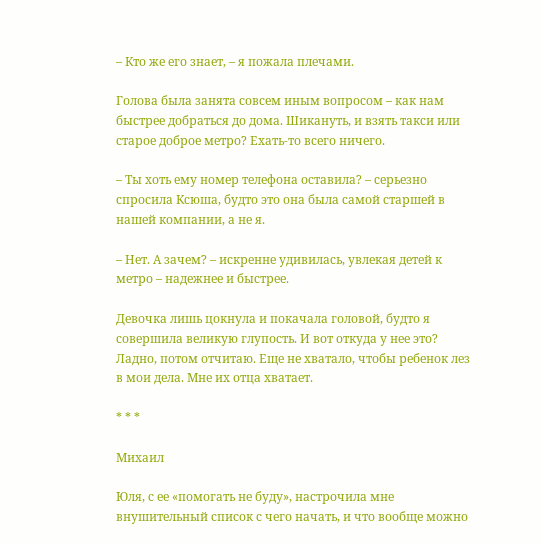– Кто же его знает, – я пожала плечами.

Голова была занята совсем иным вопросом – как нам быстрее добраться до дома. Шикануть, и взять такси или старое доброе метро? Ехать-то всего ничего.

– Ты хоть ему номер телефона оставила? – серьезно спросила Ксюша, будто это она была самой старшей в нашей компании, а не я.

– Нет. А зачем? – искренне удивилась, увлекая детей к метро – надежнее и быстрее.

Девочка лишь цокнула и покачала головой, будто я совершила великую глупость. И вот откуда у нее это? Ладно, потом отчитаю. Еще не хватало, чтобы ребенок лез в мои дела. Мне их отца хватает.

* * *

Михаил

Юля, с ее «помогать не буду», настрочила мне внушительный список с чего начать, и что вообще можно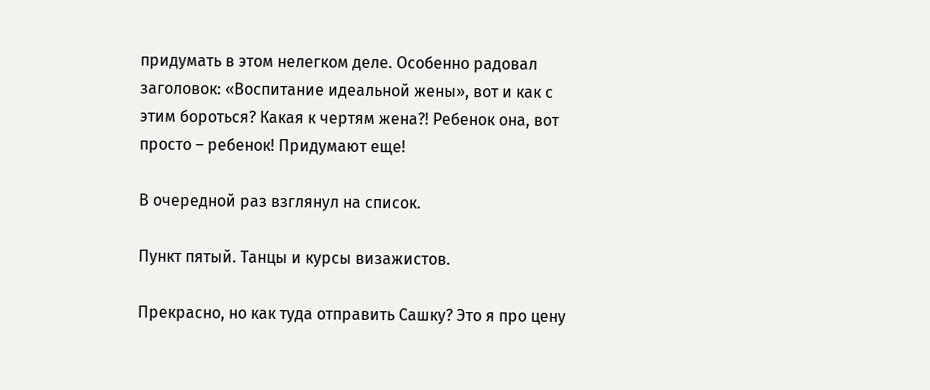придумать в этом нелегком деле. Особенно радовал заголовок: «Воспитание идеальной жены», вот и как с этим бороться? Какая к чертям жена?! Ребенок она, вот просто – ребенок! Придумают еще!

В очередной раз взглянул на список.

Пункт пятый. Танцы и курсы визажистов.

Прекрасно, но как туда отправить Сашку? Это я про цену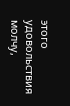этого удовольствия молчу,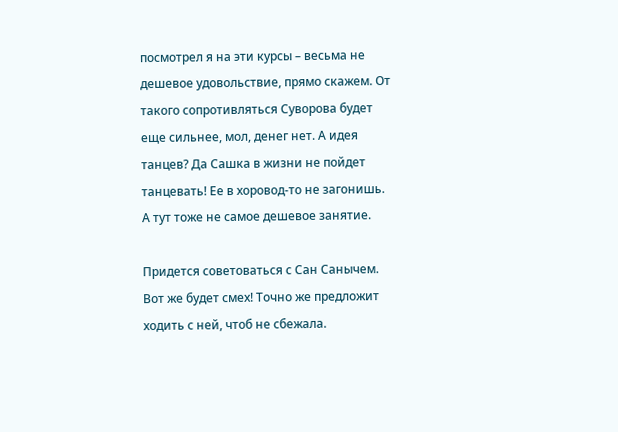посмотрел я на эти курсы – весьма не дешевое удовольствие, прямо скажем. От такого сопротивляться Суворова будет еще сильнее, мол, денег нет. А идея танцев? Да Сашка в жизни не пойдет танцевать! Ее в хоровод-то не загонишь. А тут тоже не самое дешевое занятие.

Придется советоваться с Сан Санычем. Вот же будет смех! Точно же предложит ходить с ней, чтоб не сбежала.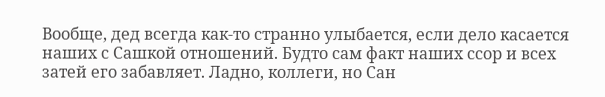Вообще, дед всегда как-то странно улыбается, если дело касается наших с Сашкой отношений. Будто сам факт наших ссор и всех затей его забавляет. Ладно, коллеги, но Сан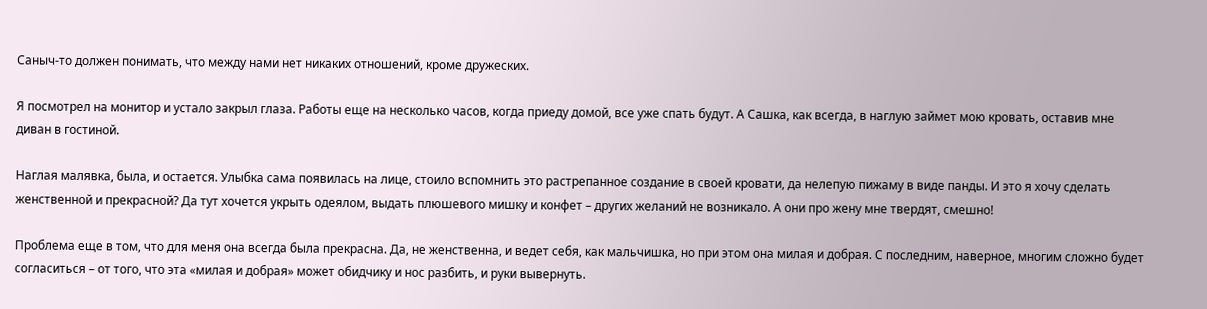Саныч-то должен понимать, что между нами нет никаких отношений, кроме дружеских.

Я посмотрел на монитор и устало закрыл глаза. Работы еще на несколько часов, когда приеду домой, все уже спать будут. А Сашка, как всегда, в наглую займет мою кровать, оставив мне диван в гостиной.

Наглая малявка, была, и остается. Улыбка сама появилась на лице, стоило вспомнить это растрепанное создание в своей кровати, да нелепую пижаму в виде панды. И это я хочу сделать женственной и прекрасной? Да тут хочется укрыть одеялом, выдать плюшевого мишку и конфет – других желаний не возникало. А они про жену мне твердят, смешно!

Проблема еще в том, что для меня она всегда была прекрасна. Да, не женственна, и ведет себя, как мальчишка, но при этом она милая и добрая. С последним, наверное, многим сложно будет согласиться – от того, что эта «милая и добрая» может обидчику и нос разбить, и руки вывернуть.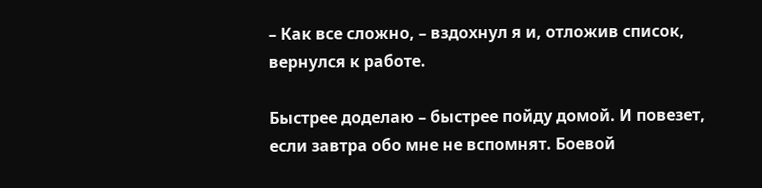– Как все сложно, – вздохнул я и, отложив список, вернулся к работе.

Быстрее доделаю – быстрее пойду домой. И повезет, если завтра обо мне не вспомнят. Боевой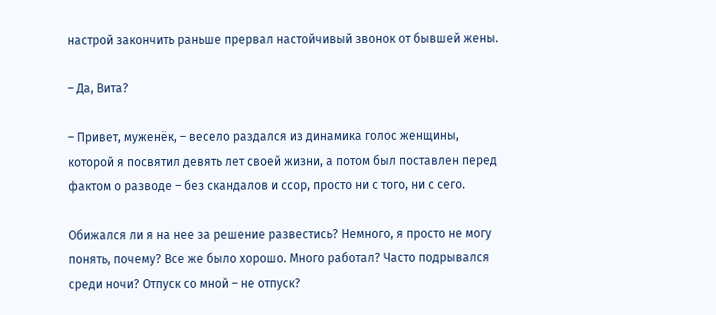настрой закончить раньше прервал настойчивый звонок от бывшей жены.

– Да, Вита?

– Привет, муженёк, – весело раздался из динамика голос женщины, которой я посвятил девять лет своей жизни, а потом был поставлен перед фактом о разводе – без скандалов и ссор, просто ни с того, ни с сего.

Обижался ли я на нее за решение развестись? Немного, я просто не могу понять, почему? Все же было хорошо. Много работал? Часто подрывался среди ночи? Отпуск со мной – не отпуск?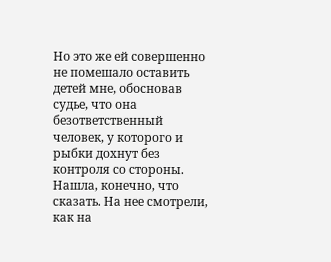Но это же ей совершенно не помешало оставить детей мне, обосновав судье, что она безответственный человек, у которого и рыбки дохнут без контроля со стороны. Нашла, конечно, что сказать. На нее смотрели, как на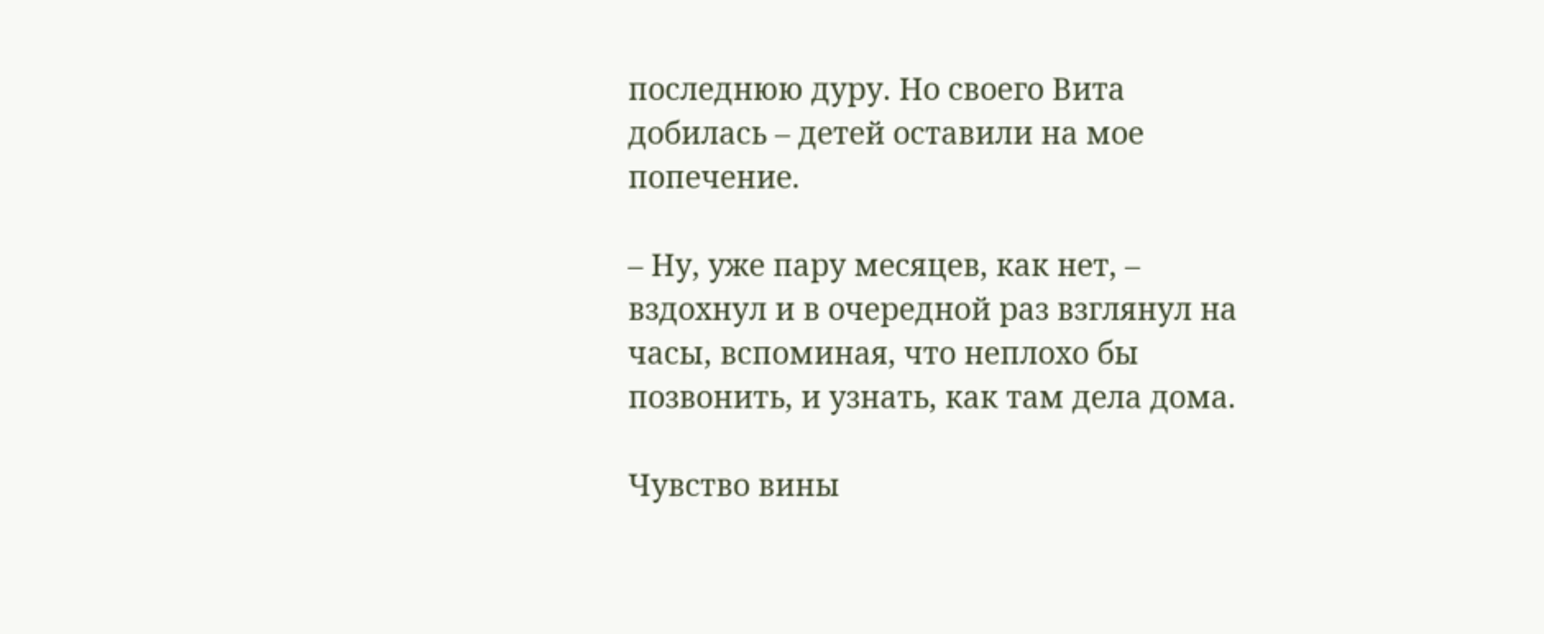последнюю дуру. Но своего Вита добилась – детей оставили на мое попечение.

– Ну, уже пару месяцев, как нет, – вздохнул и в очередной раз взглянул на часы, вспоминая, что неплохо бы позвонить, и узнать, как там дела дома.

Чувство вины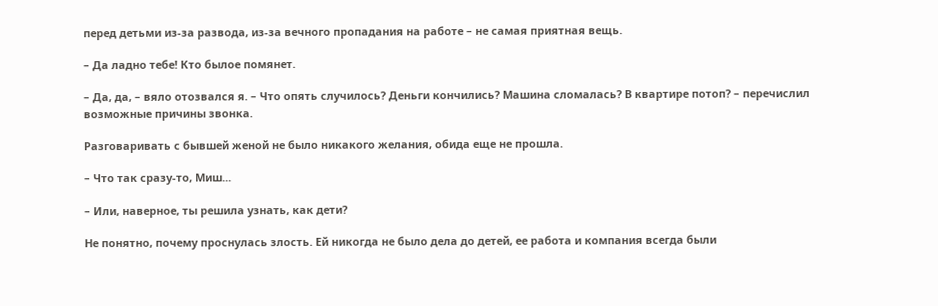перед детьми из-за развода, из-за вечного пропадания на работе – не самая приятная вещь.

– Да ладно тебе! Кто былое помянет.

– Да, да, – вяло отозвался я. – Что опять случилось? Деньги кончились? Машина сломалась? В квартире потоп? – перечислил возможные причины звонка.

Разговаривать с бывшей женой не было никакого желания, обида еще не прошла.

– Что так сразу-то, Миш...

– Или, наверное, ты решила узнать, как дети?

Не понятно, почему проснулась злость. Ей никогда не было дела до детей, ее работа и компания всегда были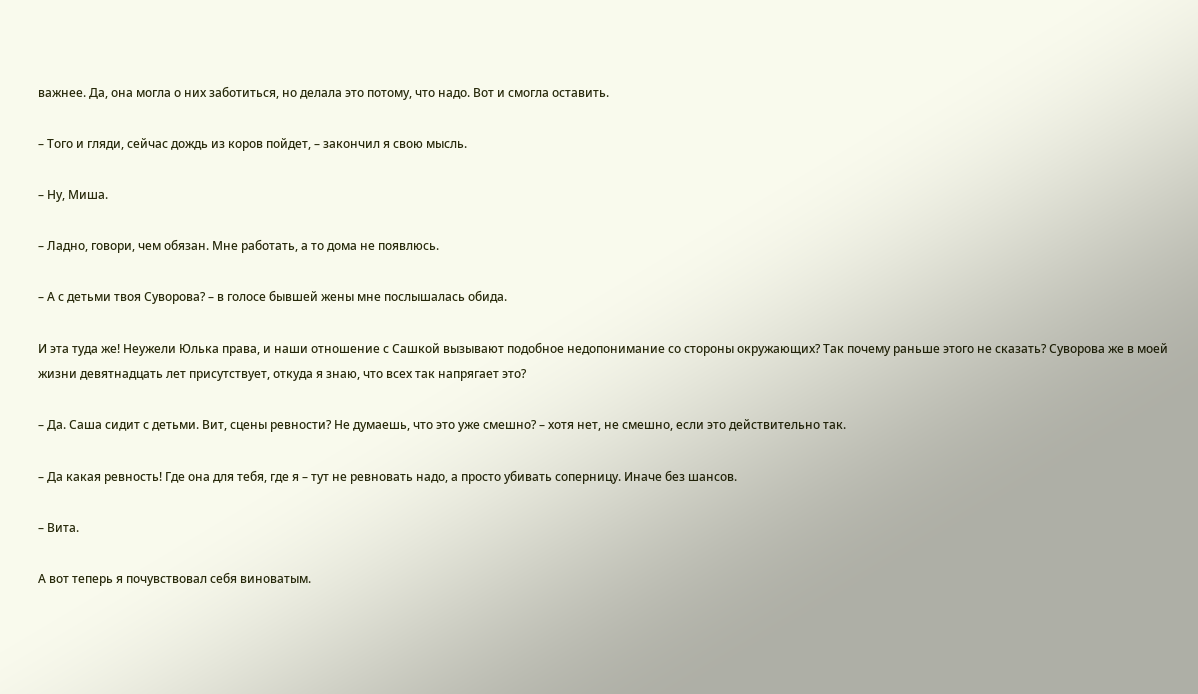важнее. Да, она могла о них заботиться, но делала это потому, что надо. Вот и смогла оставить.

– Того и гляди, сейчас дождь из коров пойдет, – закончил я свою мысль.

– Ну, Миша.

– Ладно, говори, чем обязан. Мне работать, а то дома не появлюсь.

– А с детьми твоя Суворова? – в голосе бывшей жены мне послышалась обида.

И эта туда же! Неужели Юлька права, и наши отношение с Сашкой вызывают подобное недопонимание со стороны окружающих? Так почему раньше этого не сказать? Суворова же в моей жизни девятнадцать лет присутствует, откуда я знаю, что всех так напрягает это?

– Да. Саша сидит с детьми. Вит, сцены ревности? Не думаешь, что это уже смешно? – хотя нет, не смешно, если это действительно так.

– Да какая ревность! Где она для тебя, где я – тут не ревновать надо, а просто убивать соперницу. Иначе без шансов.

– Вита.

А вот теперь я почувствовал себя виноватым.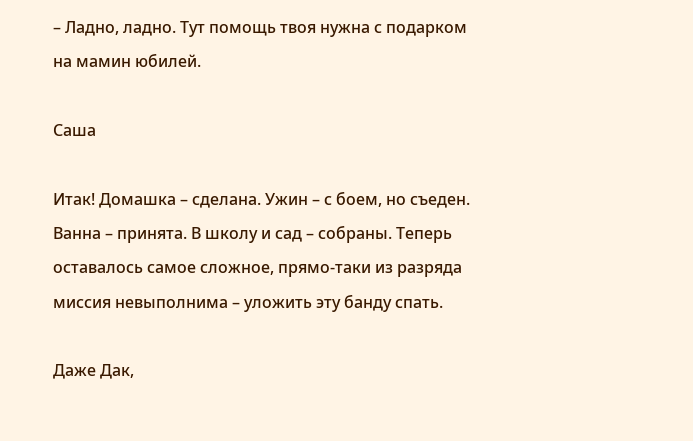– Ладно, ладно. Тут помощь твоя нужна с подарком на мамин юбилей.

Саша

Итак! Домашка – сделана. Ужин – с боем, но съеден. Ванна – принята. В школу и сад – собраны. Теперь оставалось самое сложное, прямо-таки из разряда миссия невыполнима – уложить эту банду спать.

Даже Дак,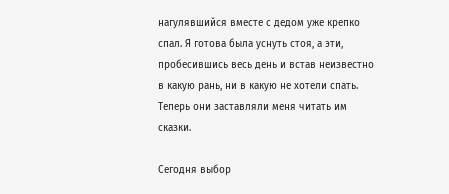нагулявшийся вместе с дедом уже крепко спал. Я готова была уснуть стоя, а эти, пробесившись весь день и встав неизвестно в какую рань, ни в какую не хотели спать. Теперь они заставляли меня читать им сказки.

Сегодня выбор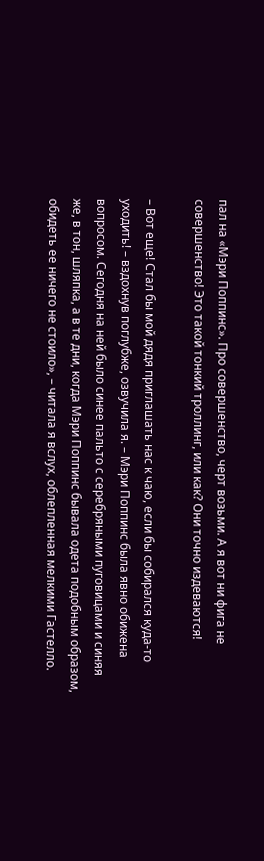пал на «Мэри Поппинс». Про совершенство, черт возьми. А я вот ни фига не совершенство! Это такой тонкий троллинг, или как? Они точно издеваются!

– Вот еще! Стал бы мой дядя приглашать нас к чаю, если бы собирался куда-то уходить! – вздохнув поглубже, озвучила я. – Мэри Поппинс была явно обижена вопросом. Сегодня на ней было синее пальто с серебряными пуговицами и синяя же, в тон, шляпка, а в те дни, когда Мэри Поппинс бывала одета подобным образом, обидеть ее ничего не стоило», – читала я вслух, облепленная мелкими Гастелло.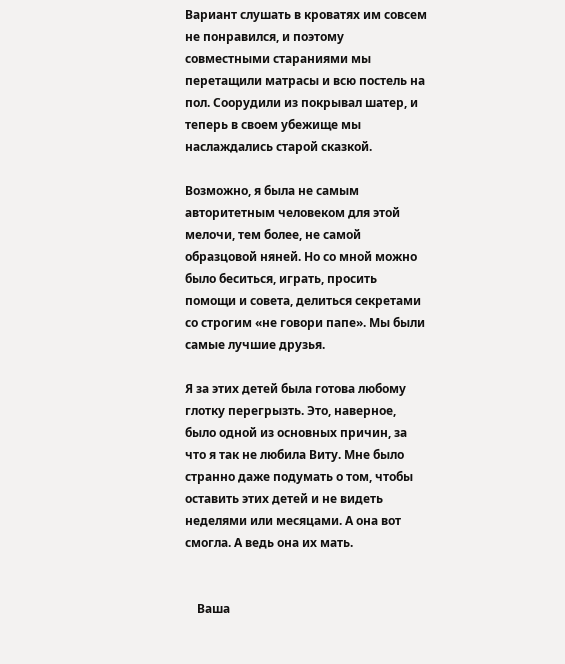Вариант слушать в кроватях им совсем не понравился, и поэтому совместными стараниями мы перетащили матрасы и всю постель на пол. Соорудили из покрывал шатер, и теперь в своем убежище мы наслаждались старой сказкой.

Возможно, я была не самым авторитетным человеком для этой мелочи, тем более, не самой образцовой няней. Но со мной можно было беситься, играть, просить помощи и совета, делиться секретами со строгим «не говори папе». Мы были самые лучшие друзья.

Я за этих детей была готова любому глотку перегрызть. Это, наверное, было одной из основных причин, за что я так не любила Виту. Мне было странно даже подумать о том, чтобы оставить этих детей и не видеть неделями или месяцами. А она вот смогла. А ведь она их мать.


    Ваша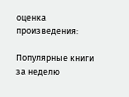оценка произведения:

Популярные книги за неделю